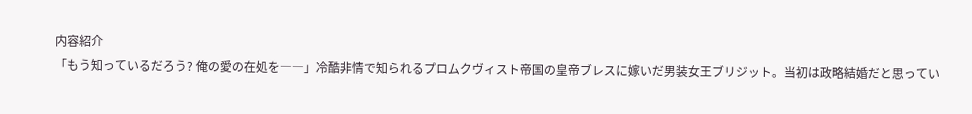内容紹介
「もう知っているだろう? 俺の愛の在処を――」冷酷非情で知られるプロムクヴィスト帝国の皇帝ブレスに嫁いだ男装女王ブリジット。当初は政略結婚だと思ってい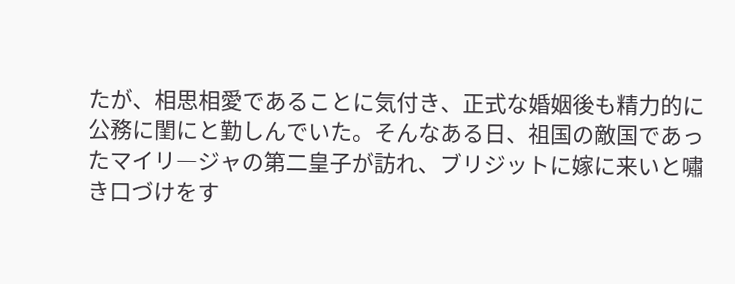たが、相思相愛であることに気付き、正式な婚姻後も精力的に公務に閨にと勤しんでいた。そんなある日、祖国の敵国であったマイリ―ジャの第二皇子が訪れ、ブリジットに嫁に来いと嘯き口づけをす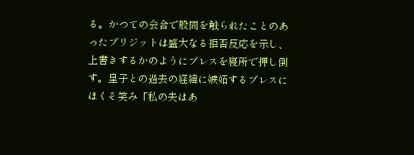る。かつての会合で股間を触られたことのあったブリジットは盛大なる拒否反応を示し、上書きするかのようにブレスを寝所で押し倒す。皇子との過去の経緯に嫉妬するブレスにほくそ笑み「私の夫はあ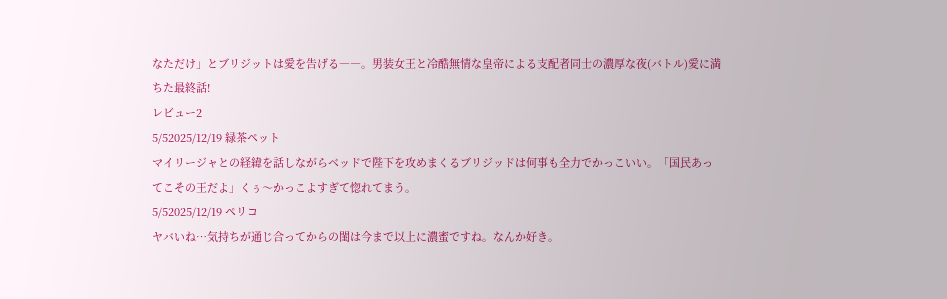なただけ」とブリジットは愛を告げる――。男装女王と冷酷無情な皇帝による支配者同士の濃厚な夜(バトル)愛に満ちた最終話!
レビュー2
5/52025/12/19 緑茶ペット
マイリージャとの経緯を話しながらベッドで陛下を攻めまくるブリジッドは何事も全力でかっこいい。「国民あってこその王だよ」くぅ〜かっこよすぎて惚れてまう。
5/52025/12/19 ペリコ
ヤバいね…気持ちが通じ合ってからの閨は今まで以上に濃蜜ですね。なんか好き。